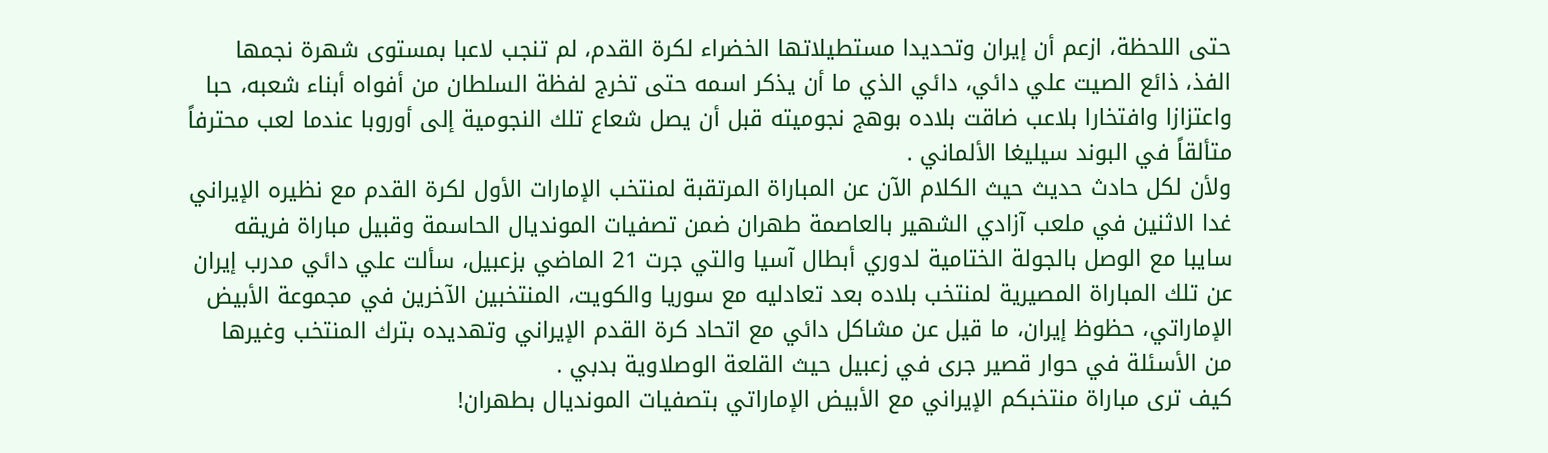حتى اللحظة، ازعم أن إيران وتحديدا مستطيلاتها الخضراء لكرة القدم، لم تنجب لاعبا بمستوى شهرة نجمها الفذ، ذائع الصيت علي دائي، دائي الذي ما أن يذكر اسمه حتى تخرج لفظة السلطان من أفواه أبناء شعبه، حبا واعتزازا وافتخارا بلاعب ضاقت بلاده بوهج نجوميته قبل أن يصل شعاع تلك النجومية إلى أوروبا عندما لعب محترفاً متألقاً في البوند سيليغا الألماني .
ولأن لكل حادث حديث حيث الكلام الآن عن المباراة المرتقبة لمنتخب الإمارات الأول لكرة القدم مع نظيره الإيراني غدا الاثنين في ملعب آزادي الشهير بالعاصمة طهران ضمن تصفيات المونديال الحاسمة وقبيل مباراة فريقه سايبا مع الوصل بالجولة الختامية لدوري أبطال آسيا والتي جرت 21 الماضي بزعبيل، سألت علي دائي مدرب إيران عن تلك المباراة المصيرية لمنتخب بلاده بعد تعادليه مع سوريا والكويت، المنتخبين الآخرين في مجموعة الأبيض الإماراتي، حظوظ إيران، ما قيل عن مشاكل دائي مع اتحاد كرة القدم الإيراني وتهديده بترك المنتخب وغيرها من الأسئلة في حوار قصير جرى في زعبيل حيث القلعة الوصلاوية بدبي .
كيف ترى مباراة منتخبكم الإيراني مع الأبيض الإماراتي بتصفيات المونديال بطهران!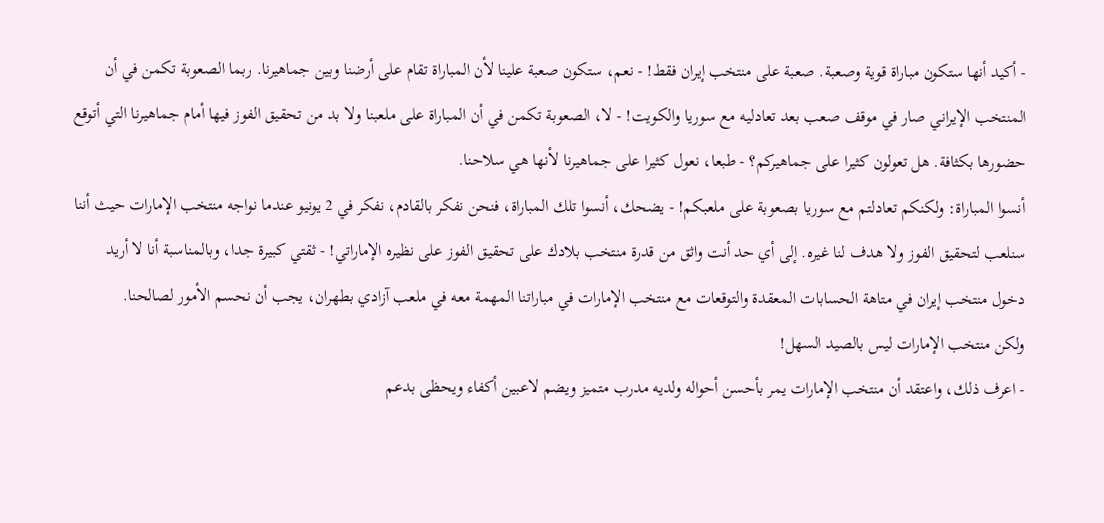- أكيد أنها ستكون مباراة قوية وصعبة. صعبة على منتخب إيران فقط! - نعم، ستكون صعبة علينا لأن المباراة تقام على أرضنا وبين جماهيرنا. ربما الصعوبة تكمن في أن المنتخب الإيراني صار في موقف صعب بعد تعادليه مع سوريا والكويت! - لا، الصعوبة تكمن في أن المباراة على ملعبنا ولا بد من تحقيق الفوز فيها أمام جماهيرنا التي أتوقع حضورها بكثافة. هل تعولون كثيرا على جماهيركم؟ - طبعا، نعول كثيرا على جماهيرنا لأنها هي سلاحنا.
أنسوا المباراة: ولكنكم تعادلتم مع سوريا بصعوبة على ملعبكم! - يضحك، أنسوا تلك المباراة، فنحن نفكر بالقادم، نفكر في 2 يونيو عندما نواجه منتخب الإمارات حيث أننا سنلعب لتحقيق الفوز ولا هدف لنا غيره. إلى أي حد أنت واثق من قدرة منتخب بلادك على تحقيق الفوز على نظيره الإماراتي! - ثقتي كبيرة جدا، وبالمناسبة أنا لا أريد دخول منتخب إيران في متاهة الحسابات المعقدة والتوقعات مع منتخب الإمارات في مباراتنا المهمة معه في ملعب آزادي بطهران، يجب أن نحسم الأمور لصالحنا.
ولكن منتخب الإمارات ليس بالصيد السهل!
- اعرف ذلك، واعتقد أن منتخب الإمارات يمر بأحسن أحواله ولديه مدرب متميز ويضم لاعبين أكفاء ويحظى بدعم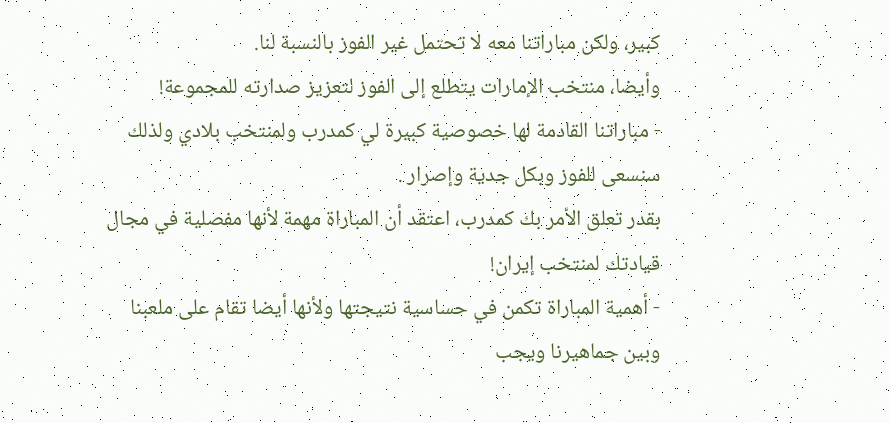كبير، ولكن مباراتنا معه لا تحتمل غير الفوز بالنسبة لنا.
وأيضا، منتخب الإمارات يتطلع إلى الفوز لتعزيز صدارته للمجموعة!
- مباراتنا القادمة لها خصوصية كبيرة لي كمدرب ولمنتخب بلادي ولذلك سنسعى للفوز وبكل جدية وإصرار .
بقدر تعلق الأمر بك كمدرب، اعتقد أن المباراة مهمة لأنها مفصلية في مجال قيادتك لمنتخب إيران!
- أهمية المباراة تكمن في حساسية نتيجتها ولأنها أيضا تقام على ملعبنا وبين جماهيرنا ويجب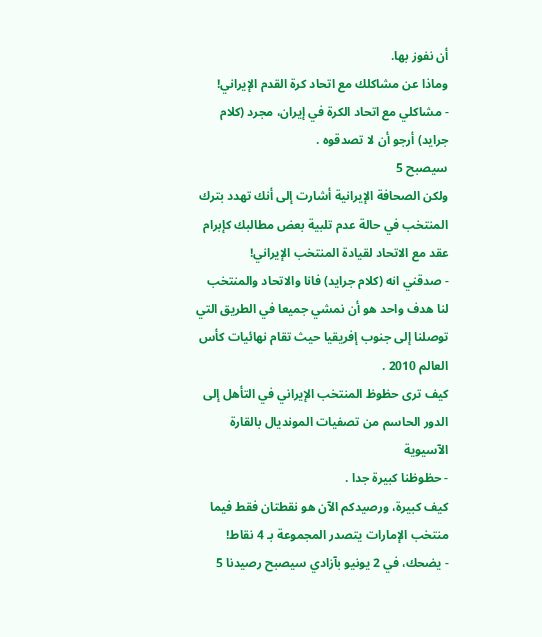أن نفوز بها.
وماذا عن مشاكلك مع اتحاد كرة القدم الإيراني!
- مشاكلي مع اتحاد الكرة في إيران، مجرد (كلام جرايد) أرجو أن لا تصدقوه .
سيصبح 5
ولكن الصحافة الإيرانية أشارت إلى أنك تهدد بترك المنتخب في حالة عدم تلبية بعض مطالبك كإبرام عقد مع الاتحاد لقيادة المنتخب الإيراني!
- صدقني انه (كلام جرايد) فانا والاتحاد والمنتخب لنا هدف واحد هو أن نمشي جميعا في الطريق التي توصلنا إلى جنوب إفريقيا حيث تقام نهائيات كأس العالم 2010 .
كيف ترى حظوظ المنتخب الإيراني في التأهل إلى الدور الحاسم من تصفيات المونديال بالقارة الآسيوية
- حظوظنا كبيرة جدا .
كيف كبيرة، ورصيدكم الآن هو نقطتان فقط فيما منتخب الإمارات يتصدر المجموعة بـ 4 نقاط!
- يضحك، في 2 يونيو بآزادي سيصبح رصيدنا 5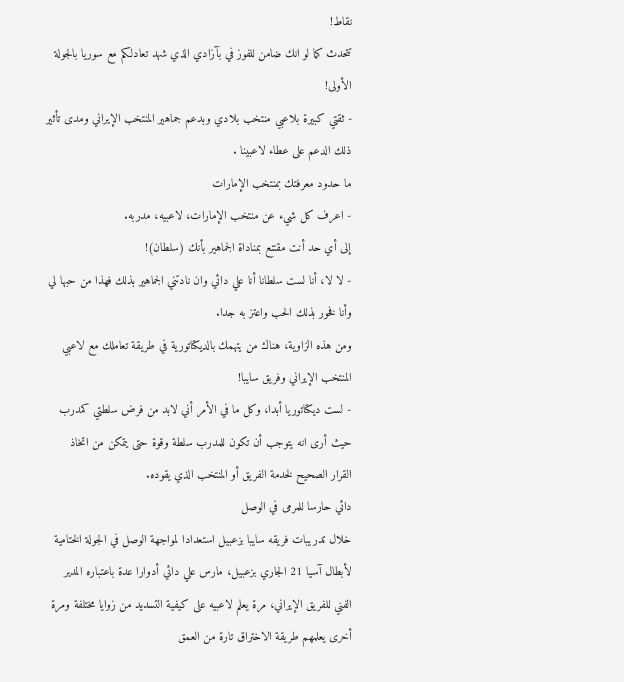نقاط!
تتحدث كما لو انك ضامن للفوز في بآزادي الذي شهد تعادلكم مع سوريا بالجولة الأولى!
- ثقتي كبيرة بلاعبي منتخب بلادي وبدعم جماهير المنتخب الإيراني ومدى تأثير ذلك الدعم على عطاء لاعبينا .
ما حدود معرفتك بمنتخب الإمارات
- اعرف كل شيء عن منتخب الإمارات، لاعبيه، مدربه.
إلى أي حد أنت مقتنع بمناداة الجماهير بأنك (سلطان)!
- لا لا، أنا لست سلطانا أنا علي دائي وان نادتني الجماهير بذلك فهذا من حبها لي وأنا فخور بذلك الحب واعتز به جدا.
ومن هذه الزاوية، هناك من يتهمك بالديكتاتورية في طريقة تعاملك مع لاعبي المنتخب الإيراني وفريق سايبا!
- لست ديكتاتوريا أبدا، وكل ما في الأمر أني لابد من فرض سلطتي كمدرب حيث أرى انه يتوجب أن تكون للمدرب سلطة وقوة حتى يتمكن من اتخاذ القرار الصحيح لخدمة الفريق أو المنتخب الذي يقوده.
دائي حارسا للمرمى في الوصل
خلال تدريبات فريقه سايبا بزعبيل استعدادا لمواجهة الوصل في الجولة الختامية لأبطال آسيا 21 الجاري بزعبيل، مارس علي دائي أدوارا عدة باعتباره المدير الفني للفريق الإيراني، مرة يعلم لاعبيه على كيفية التسديد من زوايا مختلفة ومرة أخرى يعلمهم طريقة الاختراق تارة من العمق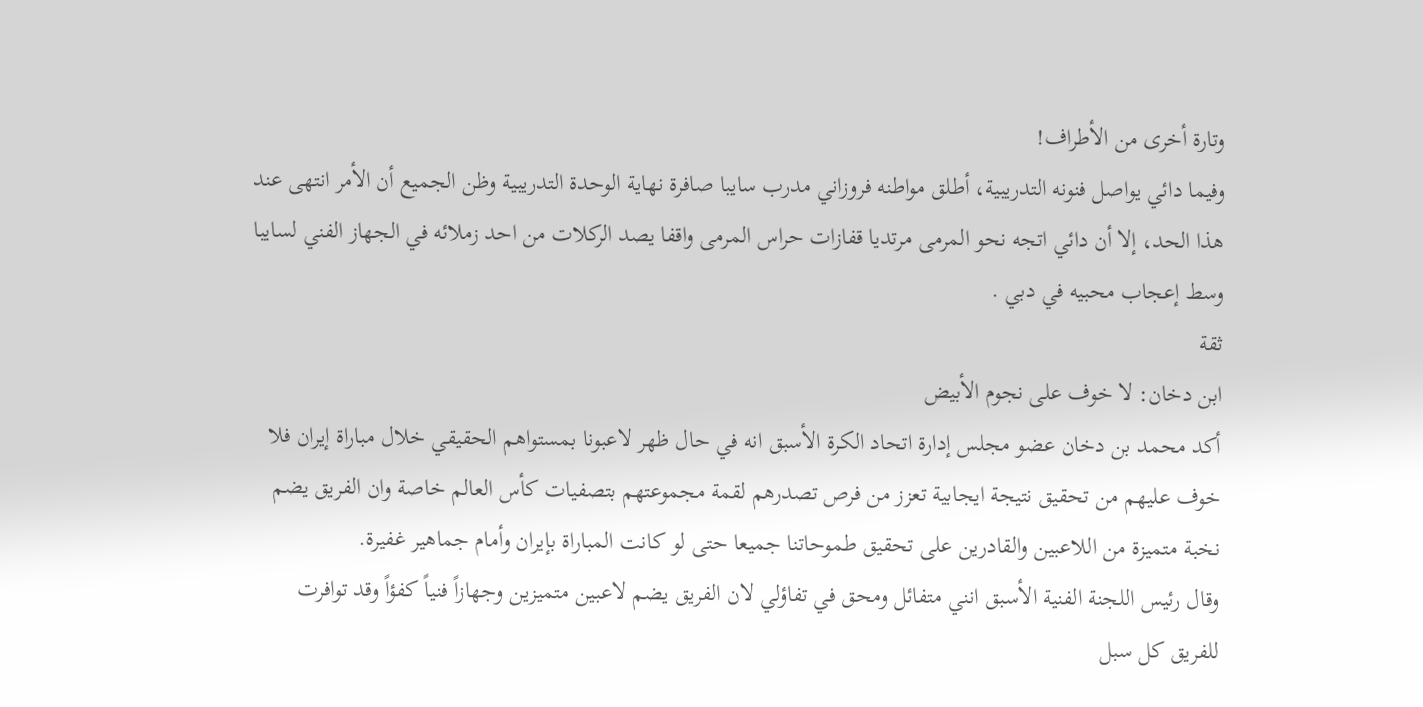وتارة أخرى من الأطراف!
وفيما دائي يواصل فنونه التدريبية، أطلق مواطنه فروزاني مدرب سايبا صافرة نهاية الوحدة التدريبية وظن الجميع أن الأمر انتهى عند هذا الحد، إلا أن دائي اتجه نحو المرمى مرتديا قفازات حراس المرمى واقفا يصد الركلات من احد زملائه في الجهاز الفني لسايبا وسط إعجاب محبيه في دبي .
ثقة
ابن دخان: لا خوف على نجوم الأبيض
أكد محمد بن دخان عضو مجلس إدارة اتحاد الكرة الأسبق انه في حال ظهر لاعبونا بمستواهم الحقيقي خلال مباراة إيران فلا خوف عليهم من تحقيق نتيجة ايجابية تعزز من فرص تصدرهم لقمة مجموعتهم بتصفيات كأس العالم خاصة وان الفريق يضم نخبة متميزة من اللاعبين والقادرين على تحقيق طموحاتنا جميعا حتى لو كانت المباراة بإيران وأمام جماهير غفيرة.
وقال رئيس اللجنة الفنية الأسبق انني متفائل ومحق في تفاؤلي لان الفريق يضم لاعبين متميزين وجهازاً فنياً كفؤاً وقد توافرت للفريق كل سبل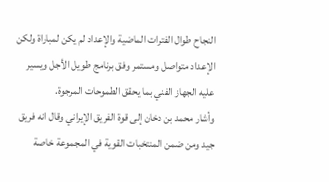النجاح طوال الفترات الماضية والإعداد لم يكن لمباراة ولكن الإعداد متواصل ومستمر وفق برنامج طويل الأجل ويسير عليه الجهاز الفني بما يحقق الطموحات المرجوة.
وأشار محمد بن دخان إلى قوة الفريق الإيراني وقال انه فريق جيد ومن ضمن المنتخبات القوية في المجموعة خاصة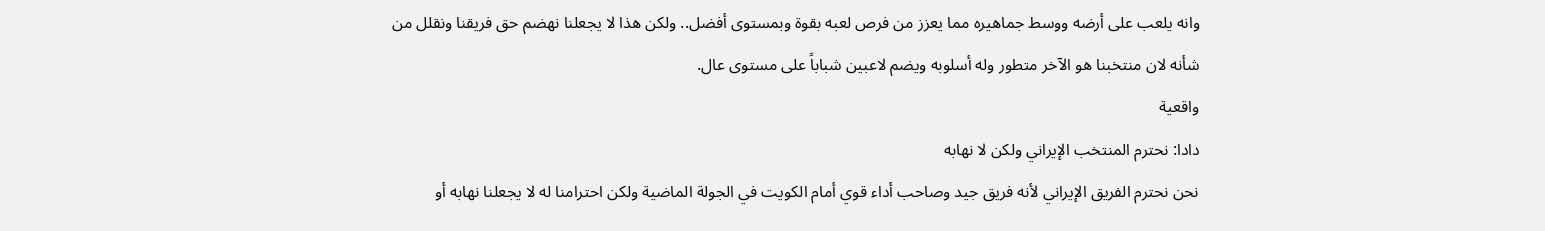وانه يلعب على أرضه ووسط جماهيره مما يعزز من فرص لعبه بقوة وبمستوى أفضل.. ولكن هذا لا يجعلنا نهضم حق فريقنا ونقلل من شأنه لان منتخبنا هو الآخر متطور وله أسلوبه ويضم لاعبين شباباً على مستوى عال.
واقعية
دادا: نحترم المنتخب الإيراني ولكن لا نهابه
نحن نحترم الفريق الإيراني لأنه فريق جيد وصاحب أداء قوي أمام الكويت في الجولة الماضية ولكن احترامنا له لا يجعلنا نهابه أو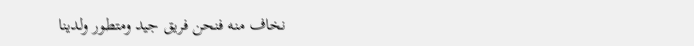نخاف منه فنحن فريق جيد ومتطور ولدينا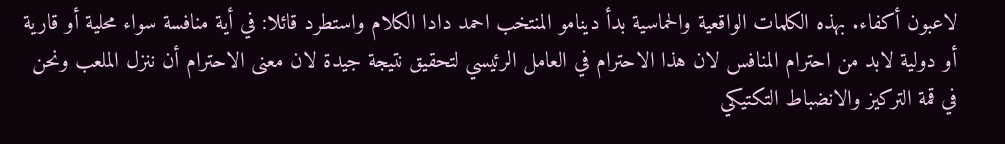لاعبون أكفاء. بهذه الكلمات الواقعية والحماسية بدأ دينامو المنتخب احمد دادا الكلام واستطرد قائلا: في أية منافسة سواء محلية أو قارية أو دولية لابد من احترام المنافس لان هذا الاحترام في العامل الرئيسي لتحقيق نتيجة جيدة لان معنى الاحترام أن ننزل الملعب ونحن في قمة التركيز والانضباط التكتيكي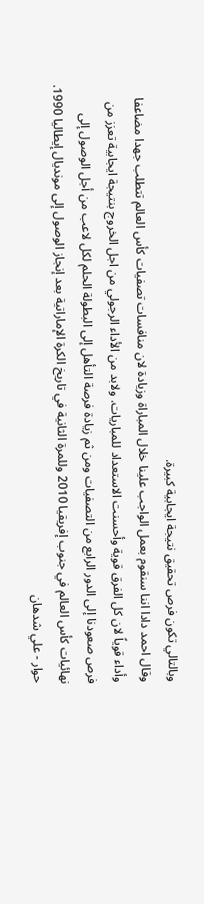وبالتالي تكون فرص تحقيق نتيجة ايجابية كبيرة.
وقال احمد دادا اننا سنقوم بعمل الواجب علينا خلال المباراة وزيادة لان منافسات تصفيات كأس العالم تتطلب جهدا مضاعفا وأداء قوياً لان كل الفرق قوية وأحسنت الاستعداد للمباريات. ولابد من الأداء الرجولي من اجل الخروج بنتيجة ايجابية تعزز من فرص صعودنا إلى الدور الرابع من التصفيات ومن ثم زيادة فرصة التأهل إلى البطولة الحلم لكل لاعب من أجل الوصول إلى نهائيات كأس العالم في جنوب إفريقيا 2010 وللمرة الثانية في تاريخ الكرة الإماراتية بعد إنجاز الوصول إلى مونديال إيطاليا 1990.
حوار - علي شدهان